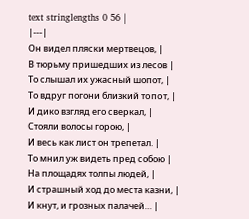text stringlengths 0 56 |
|---|
Он видел пляски мертвецов, |
В тюрьму пришедших из лесов |
То слышал их ужасный шопот, |
То вдруг погони близкий тoпoт, |
И дико взгляд его сверкал, |
Стояли волосы горою, |
И весь как лист он трепетал. |
То мнил уж видеть пред собою |
На площадях толпы людей, |
И страшный ход до места казни, |
И кнут, и грозных палачей… |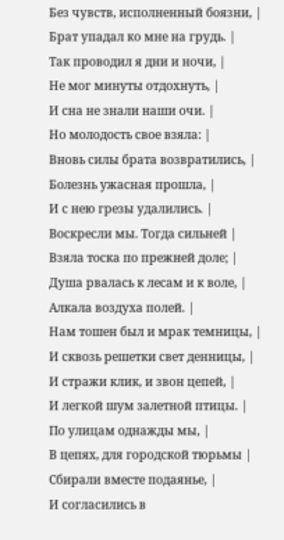Без чувств, исполненный боязни, |
Брат упадал ко мне на грудь. |
Так проводил я дни и ночи, |
Не мог минуты отдохнуть, |
И сна не знали наши очи. |
Но молодость свое взяла: |
Вновь силы брата возвратились, |
Болезнь ужасная прошла, |
И с нею грезы удалились. |
Воскресли мы. Тогда сильней |
Взяла тоска по прежней доле; |
Душа рвалась к лесам и к воле, |
Алкала воздуха полей. |
Нам тошен был и мрак темницы, |
И сквозь решетки свет денницы, |
И стражи клик, и звон цепей, |
И легкой шум залетной птицы. |
По улицам однажды мы, |
В цепях, для городской тюрьмы |
Сбирали вместе подаянье, |
И согласились в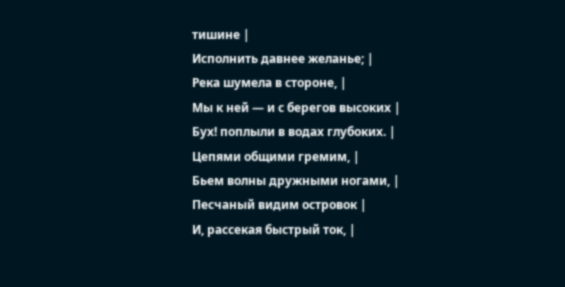тишине |
Исполнить давнее желанье; |
Река шумела в стороне, |
Мы к ней — и с берегов высоких |
Бух! поплыли в водах глубоких. |
Цепями общими гремим, |
Бьем волны дружными ногами, |
Песчаный видим островок |
И, рассекая быстрый ток, |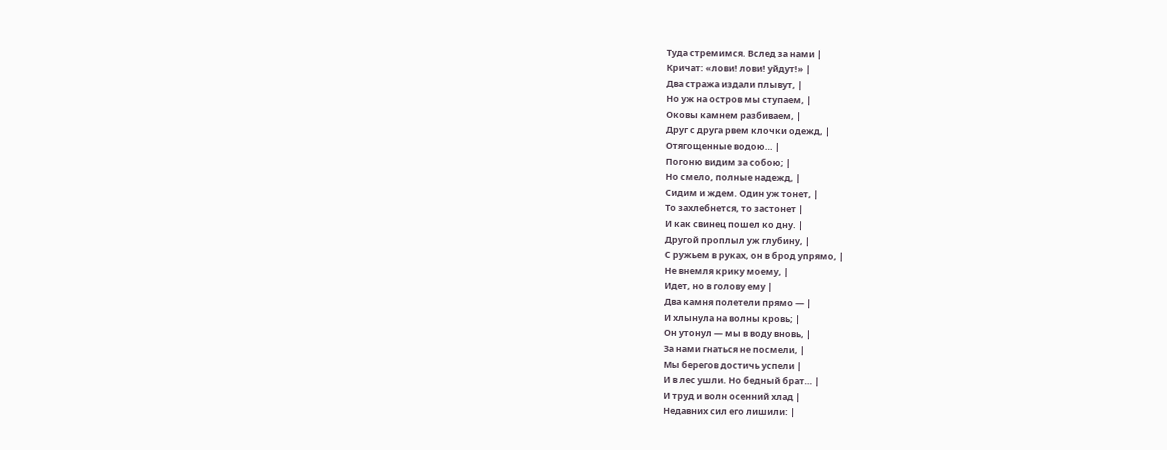Туда стремимся. Вслед за нами |
Кричат: «лови! лови! уйдут!» |
Два стража издали плывут, |
Но уж на остров мы ступаем, |
Оковы камнем разбиваем, |
Друг с друга рвем клочки одежд, |
Отягощенные водою… |
Погоню видим за собою; |
Но смело, полные надежд, |
Сидим и ждем. Один уж тонет, |
То захлебнется, то застонет |
И как свинец пошел ко дну. |
Другой проплыл уж глубину, |
С ружьем в руках, он в брод упрямо, |
Не внемля крику моему, |
Идет, но в голову ему |
Два камня полетели прямо — |
И хлынула на волны кровь; |
Он утонул — мы в воду вновь, |
За нами гнаться не посмели, |
Мы берегов достичь успели |
И в лес ушли. Но бедный брат… |
И труд и волн осенний хлад |
Недавних сил его лишили: |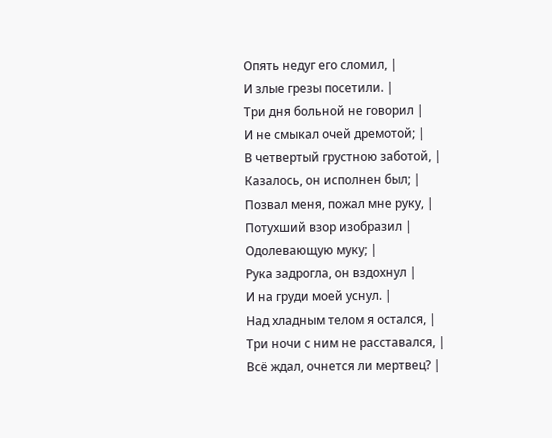Опять недуг его сломил, |
И злые грезы посетили. |
Три дня больной не говорил |
И не смыкал очей дремотой; |
В четвертый грустною заботой, |
Казалось, он исполнен был; |
Позвал меня, пожал мне руку, |
Потухший взор изобразил |
Одолевающую муку; |
Рука задрогла, он вздохнул |
И на груди моей уснул. |
Над хладным телом я остался, |
Три ночи с ним не расставался, |
Всё ждал, очнется ли мертвец? |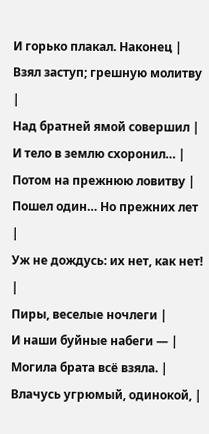И горько плакал. Наконец |
Взял заступ; грешную молитву |
Над братней ямой совершил |
И тело в землю схоронил… |
Потом на прежнюю ловитву |
Пошел один… Но прежних лет |
Уж не дождусь: их нет, как нет! |
Пиры, веселые ночлеги |
И наши буйные набеги — |
Могила брата всё взяла. |
Влачусь угрюмый, одинокой, |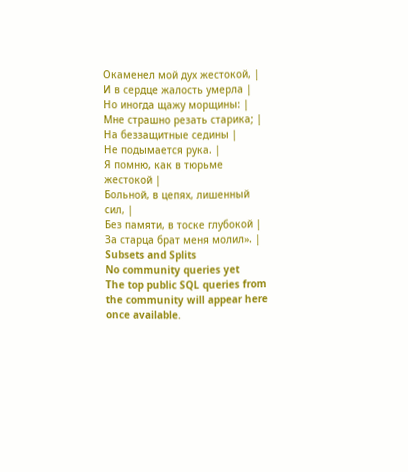Окаменел мой дух жестокой, |
И в сердце жалость умерла |
Но иногда щажу морщины: |
Мне страшно резать старика; |
На беззащитные седины |
Не подымается рука. |
Я помню, как в тюрьме жестокой |
Больной, в цепях, лишенный сил, |
Без памяти, в тоске глубокой |
За старца брат меня молил». |
Subsets and Splits
No community queries yet
The top public SQL queries from the community will appear here once available.